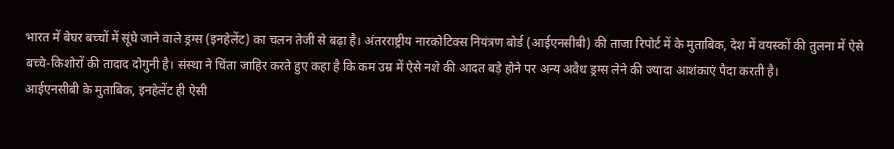भारत में बेघर बच्चों में सूंघे जाने वाले ड्रग्स (इनहेलेंट) का चलन तेजी से बढ़ा है। अंतरराष्ट्रीय नारकोटिक्स नियंत्रण बोर्ड (आईएनसीबी) की ताजा रिपोर्ट में के मुताबिक, देश में वयस्कों की तुलना में ऐसे बच्चे-किशोरों की तादाद दोगुनी है। संस्था ने चिंता जाहिर करते हुए कहा है कि कम उम्र में ऐसे नशे की आदत बड़े होने पर अन्य अवैध ड्रग्स लेने की ज्यादा आशंकाएं पैदा करती है।
आईएनसीबी के मुताबिक, इनहेलेंट ही ऐसी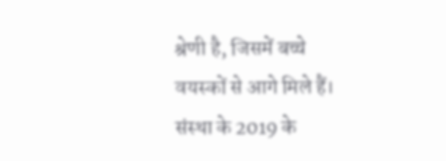श्रेणी है, जिसमें बच्चे वयस्कों से आगे मिले हैं। संस्था के 2019 के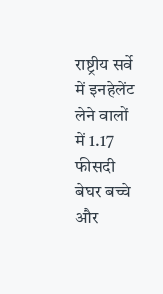राष्ट्रीय सर्वे में इनहेलेंट लेने वालों में 1.17 फीसदी बेघर बच्चे और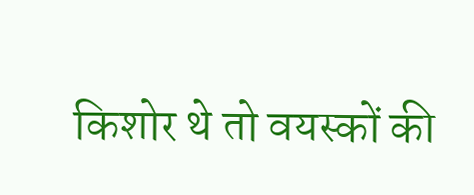किशोर थे तो वयस्कों की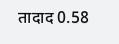तादाद 0.58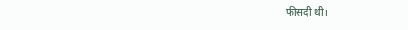फीसदी थी।